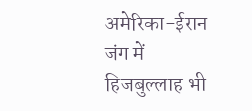अमेरिका-ईरान जंग में हिजबुल्लाह भी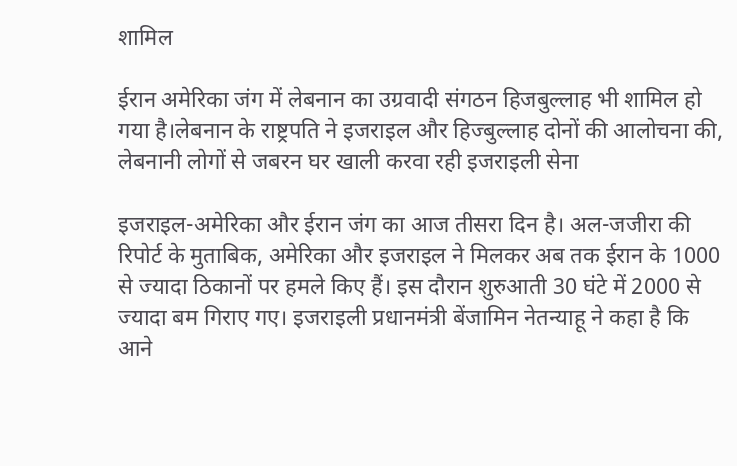शामिल

ईरान अमेरिका जंग में लेबनान का उग्रवादी संगठन हिजबुल्लाह भी शामिल हो गया है।लेबनान के राष्ट्रपति ने इजराइल और हिज्बुल्लाह दोनों की आलोचना की, लेबनानी लोगों से जबरन घर खाली करवा रही इजराइली सेना

इजराइल-अमेरिका और ईरान जंग का आज तीसरा दिन है। अल-जजीरा की रिपोर्ट के मुताबिक, अमेरिका और इजराइल ने मिलकर अब तक ईरान के 1000 से ज्यादा ठिकानों पर हमले किए हैं। इस दौरान शुरुआती 30 घंटे में 2000 से ज्यादा बम गिराए गए। इजराइली प्रधानमंत्री बेंजामिन नेतन्याहू ने कहा है कि आने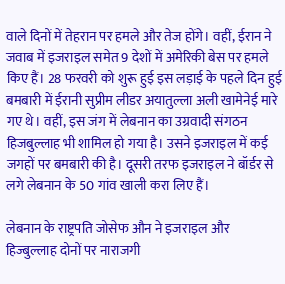वाले दिनों में तेहरान पर हमले और तेज होंगे। वहीं, ईरान ने जवाब में इजराइल समेत 9 देशों में अमेरिकी बेस पर हमले किए हैं। 28 फरवरी को शुरू हुई इस लड़ाई के पहले दिन हुई बमबारी में ईरानी सुप्रीम लीडर अयातुल्ला अली खामेनेई मारे गए थे। वहीं, इस जंग में लेबनान का उग्रवादी संगठन हिजबुल्लाह भी शामिल हो गया है। उसने इजराइल में कई जगहों पर बमबारी की है। दूसरी तरफ इजराइल ने बॉर्डर से लगे लेबनान के 50 गांव खाली करा लिए हैं।

लेबनान के राष्ट्रपति जोसेफ औन ने इजराइल और हिज्बुल्लाह दोनों पर नाराजगी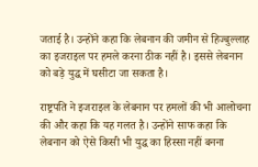जताई है। उन्होंने कहा कि लेबनान की जमीन से हिज्बुल्लाह का इजराइल पर हमले करना ठीक नहीं है। इससे लेबनान को बड़े युद्ध में घसीटा जा सकता है।

राष्ट्रपति ने इजराइल के लेबनान पर हमलों की भी आलोचना की और कहा कि यह गलत है। उन्होंने साफ कहा कि लेबनान को ऐसे किसी भी युद्ध का हिस्सा नहीं बनना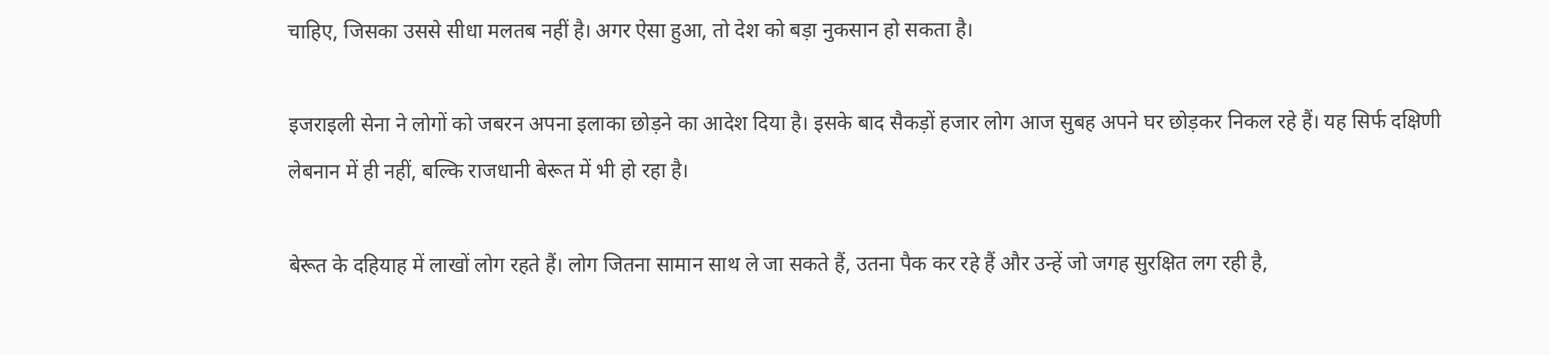चाहिए, जिसका उससे सीधा मलतब नहीं है। अगर ऐसा हुआ, तो देश को बड़ा नुकसान हो सकता है।

इजराइली सेना ने लोगों को जबरन अपना इलाका छोड़ने का आदेश दिया है। इसके बाद सैकड़ों हजार लोग आज सुबह अपने घर छोड़कर निकल रहे हैं। यह सिर्फ दक्षिणी लेबनान में ही नहीं, बल्कि राजधानी बेरूत में भी हो रहा है।

बेरूत के दहियाह में लाखों लोग रहते हैं। लोग जितना सामान साथ ले जा सकते हैं, उतना पैक कर रहे हैं और उन्हें जो जगह सुरक्षित लग रही है,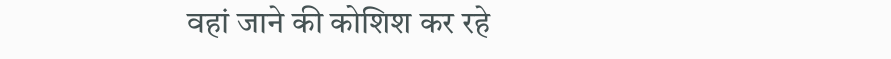वहां जाने की कोशिश कर रहे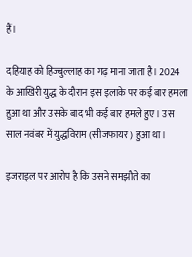हैं।

दहियाह को हिज्बुल्लाह का गढ़ माना जाता है। 2024 के आखिरी युद्ध के दौरान इस इलाके पर कई बार हमला हुआ था और उसके बाद भी कई बार हमले हुए। उस साल नवंबर में युद्धविराम (सीजफायर) हुआ था।

इजराइल पर आरोप है कि उसने समझौते का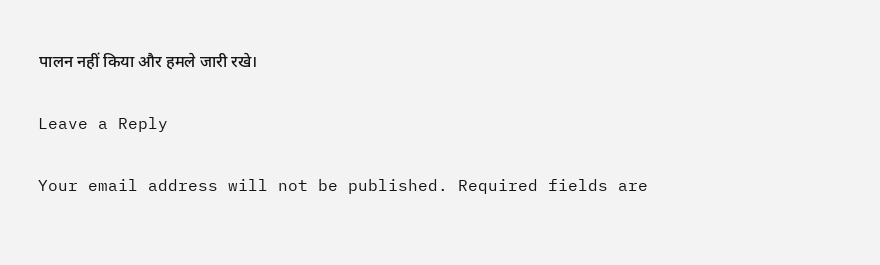पालन नहीं किया और हमले जारी रखे।

Leave a Reply

Your email address will not be published. Required fields are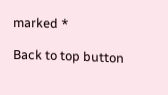marked *

Back to top button